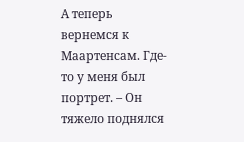А теперь вернемся к Маартенсам. Где-то у меня был портрет. – Он тяжело поднялся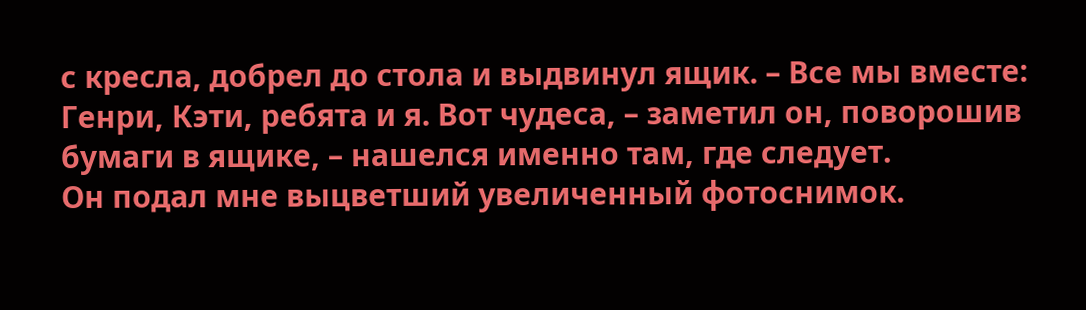с кресла, добрел до стола и выдвинул ящик. – Все мы вместе: Генри, Кэти, ребята и я. Вот чудеса, – заметил он, поворошив бумаги в ящике, – нашелся именно там, где следует.
Он подал мне выцветший увеличенный фотоснимок.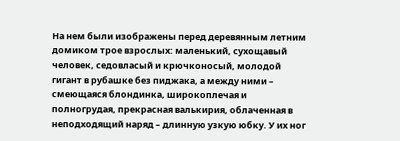На нем были изображены перед деревянным летним домиком трое взрослых: маленький, сухощавый человек, седовласый и крючконосый, молодой гигант в рубашке без пиджака, а между ними – смеющаяся блондинка, широкоплечая и полногрудая, прекрасная валькирия, облаченная в неподходящий наряд – длинную узкую юбку. У их ног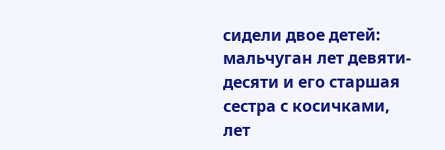сидели двое детей: мальчуган лет девяти-десяти и его старшая сестра с косичками, лет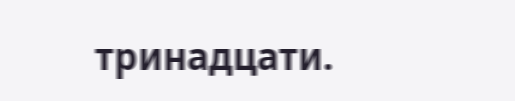тринадцати.